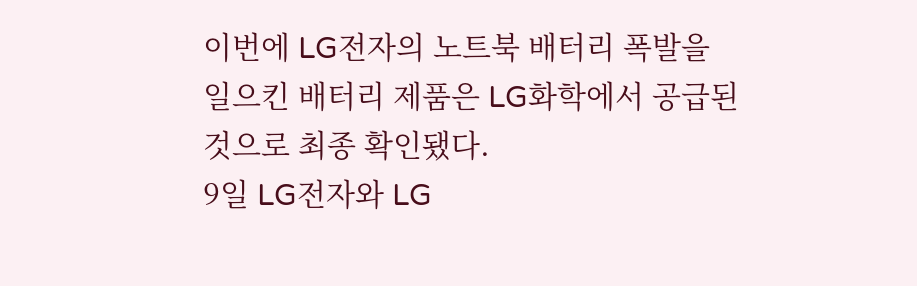이번에 LG전자의 노트북 배터리 폭발을 일으킨 배터리 제품은 LG화학에서 공급된 것으로 최종 확인됐다.
9일 LG전자와 LG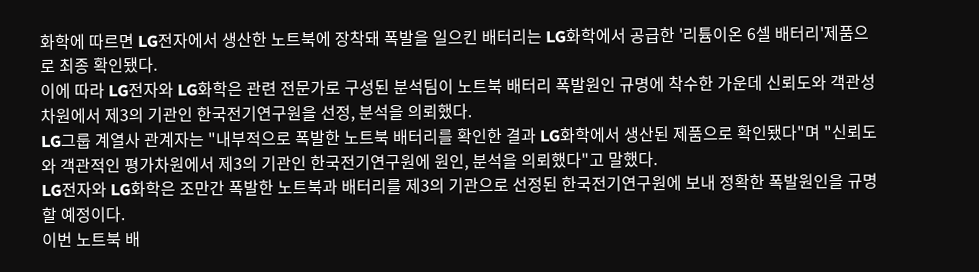화학에 따르면 LG전자에서 생산한 노트북에 장착돼 폭발을 일으킨 배터리는 LG화학에서 공급한 '리튬이온 6셀 배터리'제품으로 최종 확인됐다.
이에 따라 LG전자와 LG화학은 관련 전문가로 구성된 분석팀이 노트북 배터리 폭발원인 규명에 착수한 가운데 신뢰도와 객관성 차원에서 제3의 기관인 한국전기연구원을 선정, 분석을 의뢰했다.
LG그룹 계열사 관계자는 "내부적으로 폭발한 노트북 배터리를 확인한 결과 LG화학에서 생산된 제품으로 확인됐다"며 "신뢰도와 객관적인 평가차원에서 제3의 기관인 한국전기연구원에 원인, 분석을 의뢰했다"고 말했다.
LG전자와 LG화학은 조만간 폭발한 노트북과 배터리를 제3의 기관으로 선정된 한국전기연구원에 보내 정확한 폭발원인을 규명할 예정이다.
이번 노트북 배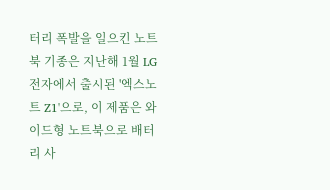터리 폭발을 일으킨 노트북 기종은 지난해 1월 LG전자에서 출시된 '엑스노트 Z1'으로, 이 제품은 와이드형 노트북으로 배터리 사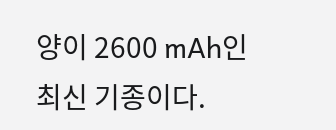양이 2600 mAh인 최신 기종이다.